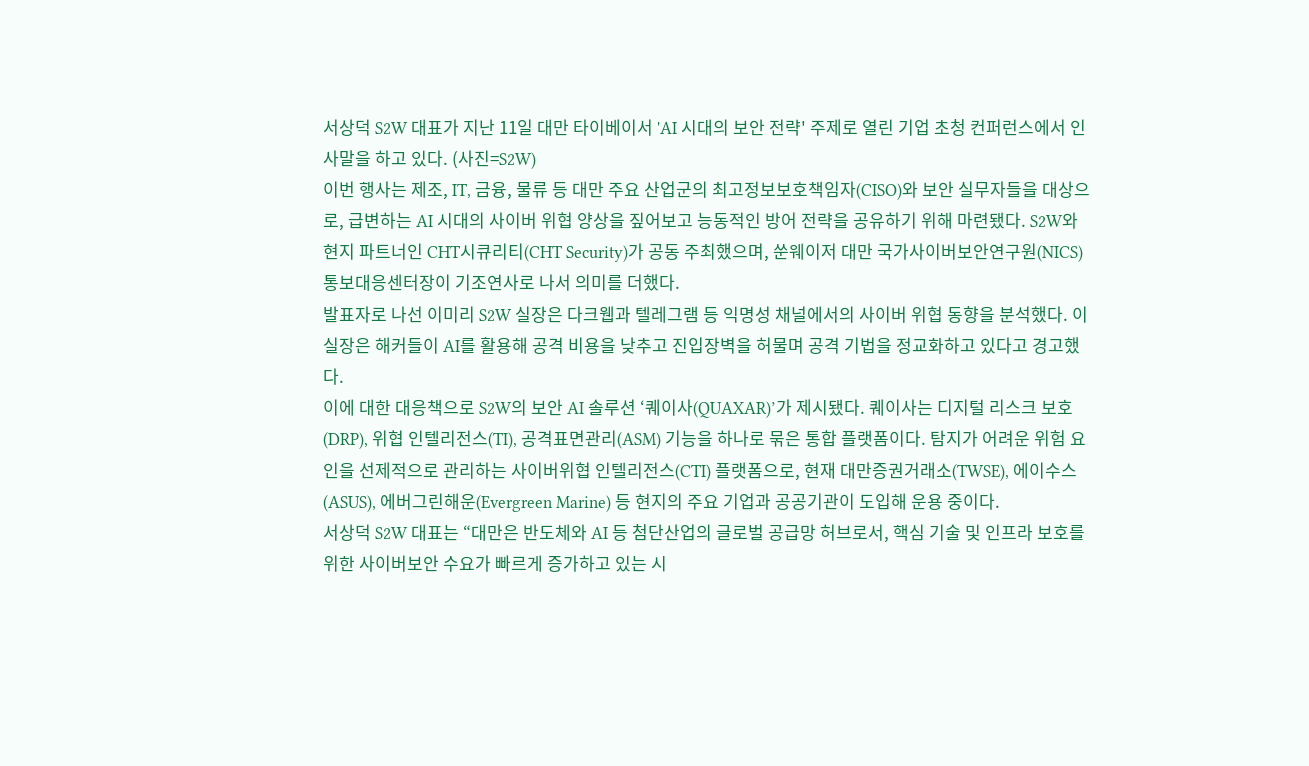서상덕 S2W 대표가 지난 11일 대만 타이베이서 'AI 시대의 보안 전략' 주제로 열린 기업 초청 컨퍼런스에서 인사말을 하고 있다. (사진=S2W)
이번 행사는 제조, IT, 금융, 물류 등 대만 주요 산업군의 최고정보보호책임자(CISO)와 보안 실무자들을 대상으로, 급변하는 AI 시대의 사이버 위협 양상을 짚어보고 능동적인 방어 전략을 공유하기 위해 마련됐다. S2W와 현지 파트너인 CHT시큐리티(CHT Security)가 공동 주최했으며, 쑨웨이저 대만 국가사이버보안연구원(NICS) 통보대응센터장이 기조연사로 나서 의미를 더했다.
발표자로 나선 이미리 S2W 실장은 다크웹과 텔레그램 등 익명성 채널에서의 사이버 위협 동향을 분석했다. 이 실장은 해커들이 AI를 활용해 공격 비용을 낮추고 진입장벽을 허물며 공격 기법을 정교화하고 있다고 경고했다.
이에 대한 대응책으로 S2W의 보안 AI 솔루션 ‘퀘이사(QUAXAR)’가 제시됐다. 퀘이사는 디지털 리스크 보호(DRP), 위협 인텔리전스(TI), 공격표면관리(ASM) 기능을 하나로 묶은 통합 플랫폼이다. 탐지가 어려운 위험 요인을 선제적으로 관리하는 사이버위협 인텔리전스(CTI) 플랫폼으로, 현재 대만증권거래소(TWSE), 에이수스(ASUS), 에버그린해운(Evergreen Marine) 등 현지의 주요 기업과 공공기관이 도입해 운용 중이다.
서상덕 S2W 대표는 “대만은 반도체와 AI 등 첨단산업의 글로벌 공급망 허브로서, 핵심 기술 및 인프라 보호를 위한 사이버보안 수요가 빠르게 증가하고 있는 시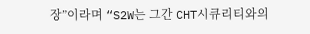장”이라며 “S2W는 그간 CHT시큐리티와의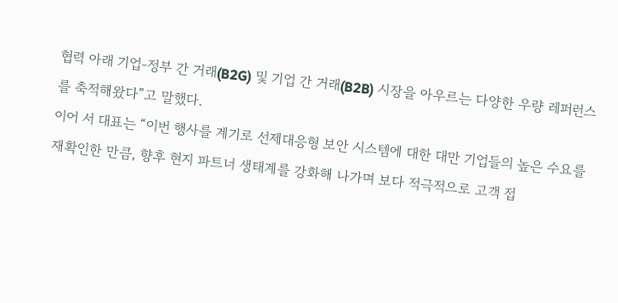협력 아래 기업-정부 간 거래(B2G) 및 기업 간 거래(B2B) 시장을 아우르는 다양한 우량 레퍼런스를 축적해왔다”고 말했다.
이어 서 대표는 “이번 행사를 계기로 선제대응형 보안 시스템에 대한 대만 기업들의 높은 수요를 재확인한 만큼, 향후 현지 파트너 생태계를 강화해 나가며 보다 적극적으로 고객 접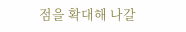점을 확대해 나갈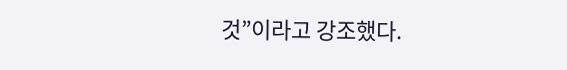것”이라고 강조했다.